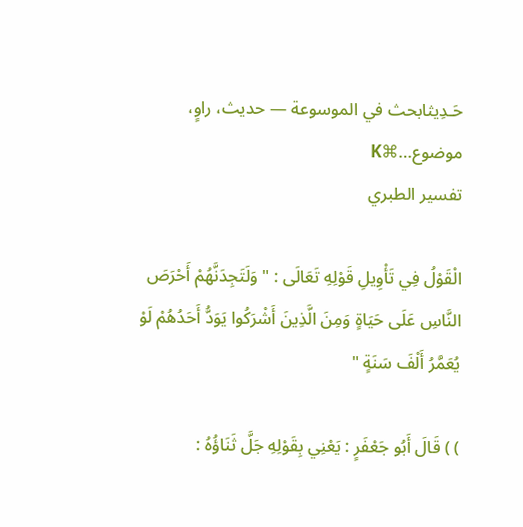حَـدِيثابحث في الموسوعة — حديث، راوٍ، موضوع…⌘K
تفسير الطبري

الْقَوْلُ فِي تَأْوِيلِ قَوْلِهِ تَعَالَى : " وَلَتَجِدَنَّهُمْ أَحْرَصَ النَّاسِ عَلَى حَيَاةٍ وَمِنَ الَّذِينَ أَشْرَكُوا يَوَدُّ أَحَدُهُمْ لَوْ يُعَمَّرُ أَلْفَ سَنَةٍ "

) ) قَالَ أَبُو جَعْفَرٍ : يَعْنِي بِقَوْلِهِ جَلَّ ثَنَاؤُهُ :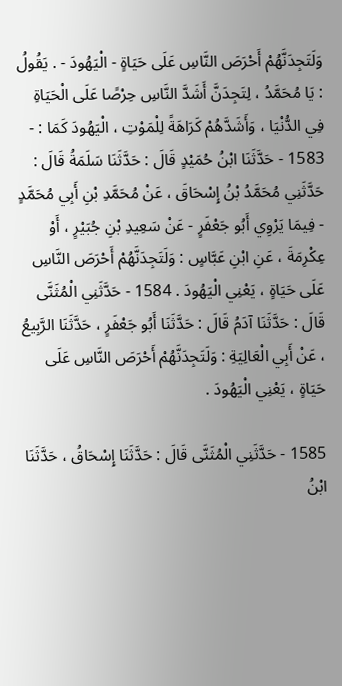وَلَتَجِدَنَّهُمْ أَحْرَصَ النَّاسِ عَلَى حَيَاةٍ - الْيَهُودَ - . يَقُولُ : يَا مُحَمَّدُ ، لِتَجِدَنَّ أَشَدَّ النَّاسِ حِرْصًا عَلَى الْحَيَاةِ فِي الدُّنْيَا ، وَأَشَدَّهُمْ كَرَاهَةً لِلْمَوْتِ ، الْيَهُودَ كَمَا : - 1583 - حَدَّثَنَا ابْنُ حُمَيْدٍ قَالَ : حَدَّثَنَا سَلَمَةُ قَالَ : حَدَّثَنِي مُحَمَّدُ بْنُ إِسْحَاقَ ، عَنْ مُحَمَّدِ بْنِ أَبِي مُحَمَّدٍ - فِيمَا يَرْوِي أَبُو جَعْفَرٍ - عَنْ سَعِيدِ بْنِ جُبَيْرٍ ، أَوْ عِكْرِمَةَ ، عَنِ ابْنِ عَبَّاسٍ : وَلَتَجِدَنَّهُمْ أَحْرَصَ النَّاسِ عَلَى حَيَاةٍ ، يَعْنِي الْيَهُودَ . 1584 - حَدَّثَنِي الْمُثَنَّى قَالَ : حَدَّثَنَا آدَمُ قَالَ : حَدَّثَنَا أَبُو جَعْفَرٍ ، حَدَّثَنَا الرَّبِيعُ ، عَنْ أَبِي الْعَالِيَةِ : وَلَتَجِدَنَّهُمْ أَحْرَصَ النَّاسِ عَلَى حَيَاةٍ ، يَعْنِي الْيَهُودَ .

1585 - حَدَّثَنِي الْمُثَنَّى قَالَ : حَدَّثَنَا إِسْحَاقُ ، حَدَّثَنَا ابْنُ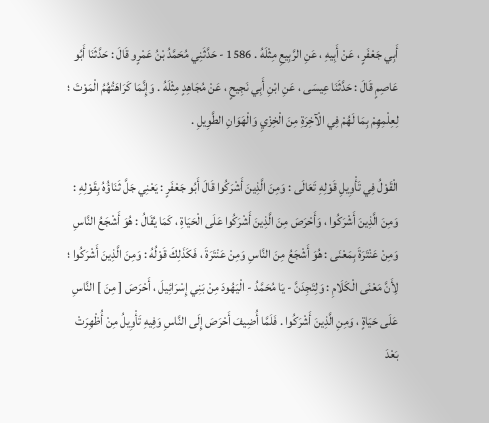أَبِي جَعْفَرٍ ، عَنْ أَبِيهِ ، عَنِ الرَّبِيعِ مِثْلَهُ . 1586 - حَدَّثَنِي مُحَمَّدُ بْنُ عَمْرٍو قَالَ : حَدَّثَنَا أَبُو عَاصِمٍ قَالَ : حَدَّثَنَا عِيسَى ، عَنِ ابْنِ أَبِي نَجِيحٍ ، عَنْ مُجَاهِدٍ مِثْلَهُ . وَإِنَّمَا كَرَاهَتُهُمُ الْمَوْتَ ؛ لِعِلْمِهِمْ بِمَا لَهُمْ فِي الْآخِرَةِ مِنَ الْخِزْيِ وَالْهَوَانِ الطَّوِيلِ .

الْقَوْلُ فِي تَأْوِيلِ قَوْلِهِ تَعَالَى : وَمِنَ الَّذِينَ أَشْرَكُوا قَالَ أَبُو جَعْفَرٍ : يَعْنِي جَلَّ ثَنَاؤُهُ بِقَوْلِهِ : وَمِنَ الَّذِينَ أَشْرَكُوا ، وَأَحْرَصَ مِنَ الَّذِينَ أَشْرَكُوا عَلَى الْحَيَاةِ ، كَمَا يُقَالُ : هُوَ أَشْجَعُ النَّاسِ وَمِنْ عَنْتَرَةَ بِمَعْنَى : هُوَ أَشْجَعُ مِنَ النَّاسِ وَمِنْ عَنْتَرَةَ ، فَكَذَلِكَ قَوْلُهُ : وَمِنَ الَّذِينَ أَشْرَكُوا ؛ لِأَنَّ مَعْنَى الْكَلَامِ : وَلِتَجِدَنَّ - يَا مُحَمَّدُ - الْيَهُودَ مِنْ بَنِي إِسْرَائِيلَ ، أَحْرَصَ [ مِنَ ] النَّاسِ عَلَى حَيَاةٍ ، وَمِنِ الَّذِينَ أَشْرَكُوا . فَلَمَّا أُضِيفَ أَحْرَصَ إِلَى النَّاسِ وَفِيهِ تَأْوِيلُ مِنْ أُظْهِرَتْ بَعْدَ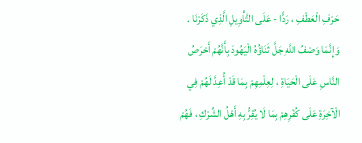حَرْفِ الْعَطْفِ ، رَدًّا - عَلَى التَّأْوِيلِ الَّذِي ذَكَرْنَا . وَإِنَّمَا وَصْفُ اللَّهِ جَلَّ ثَنَاؤُهُ الْيَهُودَ بِأَنَّهُمْ أَحْرَصُ النَّاسِ عَلَى الْحَيَاةِ ، لِعِلْمِهِمْ بِمَا قَدْ أُعِدَّ لَهُمْ فِي الْآخِرَةِ عَلَى كُفْرِهِمْ بِمَا لَا يُقِرُّ بِهِ أَهْلُ الشِّرْكِ ، فَهُمْ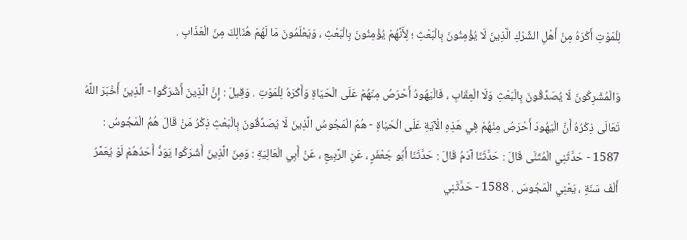لِلْمَوْتِ أَكْرَهُ مِنْ أَهْلِ الشِّرْكِ الَّذِينَ لَا يُؤْمِنُونَ بِالْبَعْثِ ؛ لِأَنَّهُمْ يُؤْمِنُونَ بِالْبَعْثِ ، وَيَعْلَمُونَ مَا لَهُمْ هُنَالِكَ مِنَ الْعَذَابِ .

وَالْمُشْرِكُونَ لَا يُصَدِّقُونَ بِالْبَعْثِ وَلَا الْعِقَابِ ، فَالْيَهُودُ أَحْرَصُ مِنْهُمْ عَلَى الْحَيَاةِ وَأَكْرَهُ لِلْمَوْتِ . وَقِيلَ : إِنَّ الَّذِينَ أَشْرَكُوا - الَّذِينَ أَخْبَرَ اللَّهُ تَعَالَى ذِكْرُهُ أَنَّ الْيَهُودَ أَحْرَصُ مِنْهُمْ فِي هَذِهِ الْآيَةِ عَلَى الْحَيَاةِ - هُمُ الْمَجُوسُ الَّذِينَ لَا يُصَدِّقُونَ بِالْبَعْثِ ذِكْرُ مَنْ قَالَ هُمُ الْمَجُوسُ : 1587 - حَدَّثَنِي الْمُثَنَّى قَالَ : حَدَّثَنَا آدَمُ قَالَ : حَدَّثَنَا أَبُو جَعْفَرٍ ، عَنِ الرَّبِيعِ ، عَنْ أَبِي الْعَالِيَةِ : وَمِنَ الَّذِينَ أَشْرَكُوا يَوَدُّ أَحَدُهُمْ لَوْ يُعَمَّرُ أَلْفَ سَنَةٍ ، يَعْنِي الْمَجُوسَ . 1588 - حَدَّثَنِي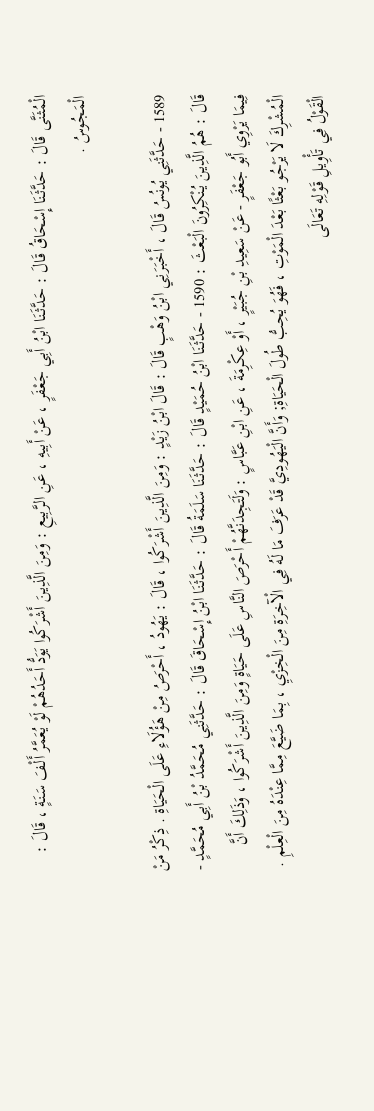الْمُثَنَّى قَالَ : حَدَّثَنَا إِسْحَاقُ قَالَ : حَدَّثَنَا ابْنُ أَبِي جَعْفَرٍ ، عَنْ أَبِيهِ ، عَنِ الرَّبِيعِ : وَمِنَ الَّذِينَ أَشْرَكُوا يَوَدُّ أَحَدُهُمْ لَوْ يُعَمَّرُ أَلْفَ سَنَةٍ ، قَالَ : الْمَجُوسُ .

1589 - حَدَّثَنِي يُونُسُ قَالَ ، أَخْبَرَنِي ابْنُ وَهْبٍ قَالَ : قَالَ ابْنُ زَيْدٍ : وَمِنَ الَّذِينَ أَشْرَكُوا ، قَالَ : يَهُودُ ، أَحْرَصُ مِنْ هَؤُلَاءِ عَلَى الْحَيَاةِ . ذِكْرُ مَنْ قَالَ : هُمُ الَّذِينَ يُنْكِرُونَ الْبَعْثَ : 1590 - حَدَّثَنَا ابْنُ حُمَيْدٍ قَالَ : حَدَّثَنَا سَلَمَةُ قَالَ : حَدَّثَنَا ابْنُ إِسْحَاقَ قَالَ : حَدَّثَنِي مُحَمَّدُ بْنُ أَبِي مُحَمَّدٍ - فِيمَا يَرْوِي أَبُو جَعْفَرٍ - عَنْ سَعِيدِ بْنِ جُبَيْرٍ ، أَوْ عِكْرِمَةَ ، عَنِ ابْنِ عَبَّاسٍ : وَلَتَجِدَنَّهُمْ أَحْرَصَ النَّاسِ عَلَى حَيَاةٍ وَمِنَ الَّذِينَ أَشْرَكُوا ، وَذَلِكَ أَنَّ الْمُشْرِكَ لَا يَرْجُو بَعْثًا بَعْدَ الْمَوْتِ ، فَهُوَ يُحِبُّ طُولَ الْحَيَاةِ; وَأَنَّ الْيَهُودِيَّ قَدْ عَرَفَ مَا لَهُ فِي الْآخِرَةِ مِنَ الْخِزْيِ ، بِمَا ضَيَّعَ مِمَّا عِنْدَهُ مِنَ الْعِلْمِ . الْقَوْلُ فِي تَأْوِيلِ قَوْلِهِ تَعَالَى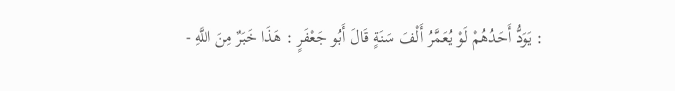: يَوَدُّ أَحَدُهُمْ لَوْ يُعَمَّرُ أَلْفَ سَنَةٍ قَالَ أَبُو جَعْفَرٍ : هَذَا خَبَرٌ مِنَ اللَّهِ -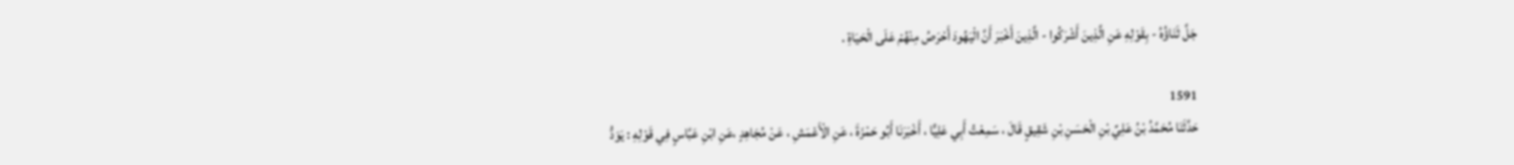جَلَّ ثَنَاؤُهُ - بِقَوْلِهِ عَنِ الَّذِينَ أَشْرَكُوا - الَّذِينَ أَخْبَرَ أَنَّ الْيَهُودَ أَحْرَصُ مِنْهُمْ عَلَى الْحَيَاةِ .

1591
حَدَّثَنَا مُحَمَّدُ بْنُ عَلِيِّ بْنِ الْحَسَنِ بْنِ شَقِيقٍ قَالَ ، سَمِعْتُ أَبِي عَلِيًّا ، أَخْبَرَنَا أَبُو حَمْزَةَ ، عَنِ الْأَعْمَشِ ، عَنْ مُجَاهِدٍ ،عَنِ ابْنِ عَبَّاسٍ فِي قَوْلِهِ : يَوَدُّ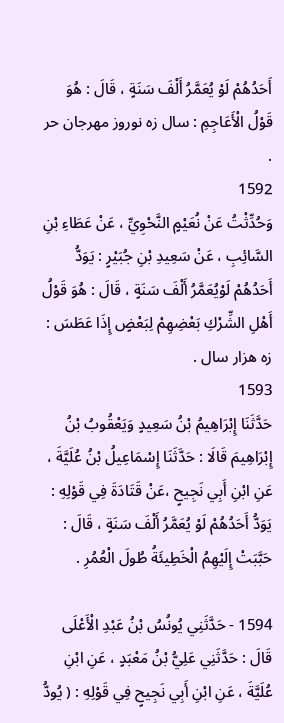أَحَدُهُمْ لَوْ يُعَمَّرُ أَلْفَ سَنَةٍ ، قَالَ : هُوَ قَوْلُ الْأَعَاجِمِ : سال زه نوروز مهرجان حر .
1592
وَحُدِّثْتُ عَنْ نُعَيْمٍ النَّحْوِيِّ ، عَنْ عَطَاءِ بْنِ السَّائِبِ ، عَنْ سَعِيدِ بْنِ جُبَيْرٍ : يَوَدُّ أَحَدُهُمْ لَوْيُعَمَّرُ أَلْفَ سَنَةٍ ، قَالَ : هُوَ قَوْلُ أَهْلِ الشِّرْكِ بَعْضِهِمْ لِبَعْضٍ إِذَا عَطَسَ : زه هزار سال .
1593
حَدَّثَنَا إِبْرَاهِيمُ بْنُ سَعِيدٍ وَيَعْقُوبُ بْنُ إِبْرَاهِيمَ قَالَا : حَدَّثَنَا إِسْمَاعِيلُ بْنُ عُلَيَّةَ ، عَنِ ابْنِ أَبِي نَجِيحٍ ،عَنْ قَتَادَةَ فِي قَوْلِهِ : يَوَدُّ أَحَدُهُمْ لَوْ يُعَمَّرُ أَلْفَ سَنَةٍ ، قَالَ : حَبَّبَتْ إِلَيْهِمُ الْخَطِيئَةُ طُولَ الْعُمُرِ .

1594 - حَدَّثَنِي يُونُسُ بْنُ عَبْدِ الْأَعْلَى قَالَ : حَدَّثَنِي عَلِيُّ بْنُ مَعْبَدٍ ، عَنِ ابْنِ عُلَيَّةَ ، عَنِ ابْنِ أَبِي نَجِيحٍ فِي قَوْلِهِ : ( يُودُّ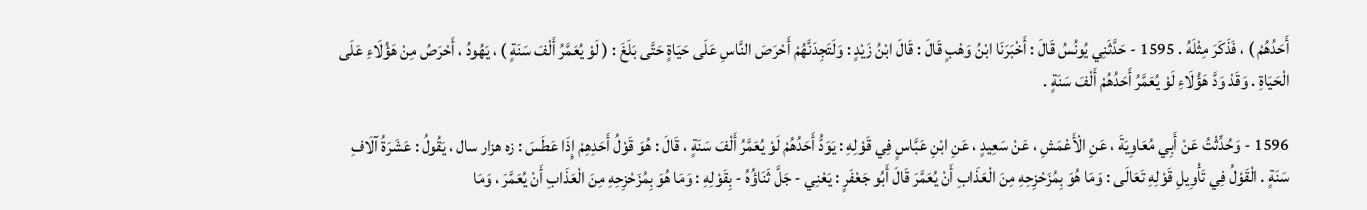أَحَدُهُمْ ) ، فَذَكَرَ مِثْلَهُ . 1595 - حَدَّثَنِي يُونُسُ قَالَ : أَخْبَرَنَا ابْنُ وَهْبٍ قَالَ : قَالَ ابْنُ زَيْدٍ : وَلَتَجِدَنَّهُمْ أَحْرَصَ النَّاسِ عَلَى حَيَاةٍ حَتَّى بَلَغَ : ( لَوْ يُعَمَّرُ أَلْفَ سَنَةٍ ) ، يَهُودُ ، أَحْرَصُ مِنْ هَؤُلَاءِ عَلَى الْحَيَاةِ . وَقَدْ وَدَّ هَؤُلَاءِ لَوْ يُعَمَّرُ أَحَدُهُمْ أَلْفَ سَنَةٍ .

1596 - وَحُدِّثْتُ عَنْ أَبِي مُعَاوِيَةَ ، عَنِ الْأَعْمَشِ ، عَنْ سَعِيدٍ ، عَنِ ابْنِ عَبَّاسٍ فِي قَوْلِهِ : يَوَدُّ أَحَدُهُمْ لَوْ يُعَمَّرُ أَلْفَ سَنَةٍ ، قَالَ : هُوَ قَوْلُ أَحَدِهِمْ إِذَا عَطَسَ : زه هزار سال ، يَقُولُ : عَشَرَةُ آلَافِ سَنَةٍ . الْقَوْلُ فِي تَأْوِيلِ قَوْلِهِ تَعَالَى : وَمَا هُوَ بِمُزَحْزِحِهِ مِنَ الْعَذَابِ أَنْ يُعَمَّرَ قَالَ أَبُو جَعْفَرٍ : يَعْنِي - جَلَّ ثَنَاؤُهُ - بِقَوْلِهِ : وَمَا هُوَ بِمُزَحْزِحِهِ مِنَ الْعَذَابِ أَنْ يُعَمَّرَ ، وَمَا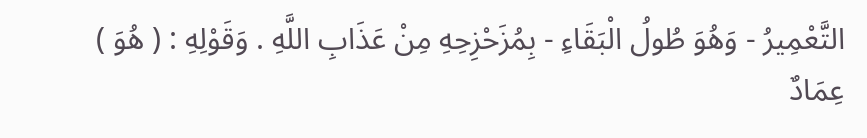التَّعْمِيرُ - وَهُوَ طُولُ الْبَقَاءِ - بِمُزَحْزِحِهِ مِنْ عَذَابِ اللَّهِ . وَقَوْلِهِ : ( هُوَ ) عِمَادٌ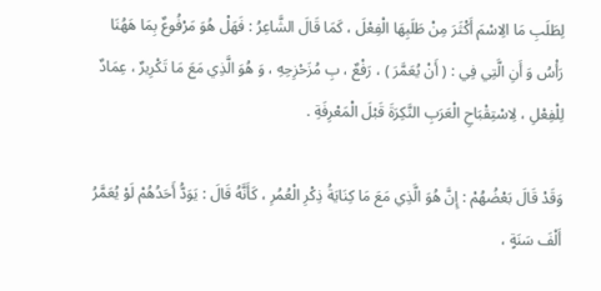لِطَلَبِ مَا الِاسْمَ أَكْثَرَ مِنْ طَلَبِهَا الْفِعْلَ ، كَمَا قَالَ الشَّاعِرُ : فَهَلْ هُوَ مَرْفُوعٌ بِمَا هَهُنَا رَأْسُ وَ أَنِ الَّتِي فِي : ( أَنْ يُعَمَّرَ ) ، رَفْعٌ ، بِ مُزَحْزِحِهِ ، وَ هُوَ الَّذِي مَعَ مَا تَكْرِيرٌ ، عِمَادٌ لِلْفِعْلِ ، لِاسْتِقْبَاحِ الْعَرَبِ النَّكِرَةَ قَبْلَ الْمَعْرِفَةِ .

وَقَدْ قَالَ بَعْضُهُمْ : إِنَّ هُوَ الَّذِي مَعَ مَا كِنَايَةُ ذِكْرِ الْعُمُرِ ، كَأَنَّهُ قَالَ : يَوَدُّ أَحَدُهُمْ لَوْ يُعَمَّرُ أَلْفَ سَنَةٍ ،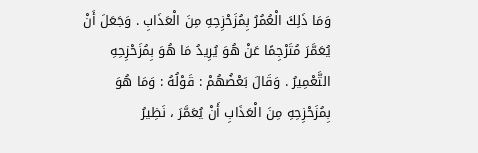وَمَا ذَلِكَ الْعُمُرُ بِمُزَحْزِحِهِ مِنَ الْعَذَابِ . وَجَعَلَ أَنْ يُعَمَّرَ مُتَرْجِمًا عَنْ هُوَ يُرِيدُ مَا هُوَ بِمُزَحْزِحِهِ التَّعْمِيرُ . وَقَالَ بَعْضُهُمْ : قَوْلُهُ : وَمَا هُوَ بِمُزَحْزِحِهِ مِنَ الْعَذَابِ أَنْ يُعَمَّرَ ، نَظِيرُ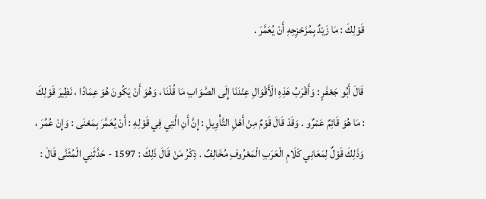قَوْلِكَ : مَا زَيْدٌ بِمُزَحْزِحِهِ أَنْ يُعَمَّرَ .

قَالَ أَبُو جَعْفَرٍ : وَأَقْرَبُ هَذِهِ الْأَقْوَالِ عِنْدَنَا إِلَى الصَّوَابِ مَا قُلْنَا ، وَهُوَ أَنْ يَكُونَ هُوَ عِمَادًا ، نَظِيرَ قَوْلِكَ : مَا هُوَ قَائِمٌ عَمْرٌو . وَقَدْ قَالَ قَوْمٌ مِنْ أَهْلِ التَّأْوِيلِ : إِنَّ أَنِ الَّتِي فِي قَوْلِهِ : أَنْ يُعَمَّرَ بِمَعْنَى : وَإِنْ عُمِّرَ ، وَذَلِكَ قَوْلٌ لِمَعَانِي كَلَامِ الْعَرَبِ الْمَعْرُوفِ مُخَالِفٌ . ذِكْرُ مَنْ قَالَ ذَلِكَ : 1597 - حَدَّثَنِي الْمُثَنَّى قَالَ :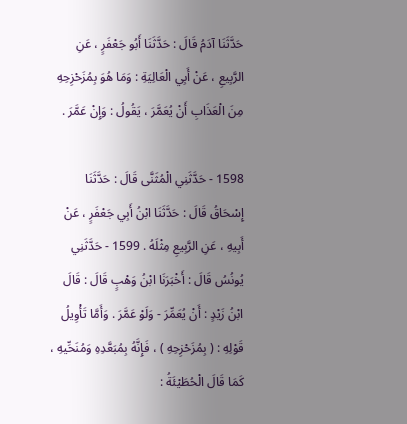حَدَّثَنَا آدَمُ قَالَ : حَدَّثَنَا أَبُو جَعْفَرٍ ، عَنِ الرَّبِيعِ ، عَنْ أَبِي الْعَالِيَةِ : وَمَا هُوَ بِمُزَحْزِحِهِ مِنَ الْعَذَابِ أَنْ يُعَمَّرَ ، يَقُولُ : وَإِنْ عَمَّرَ .

1598 - حَدَّثَنِي الْمُثَنَّى قَالَ : حَدَّثَنَا إِسْحَاقُ قَالَ : حَدَّثَنَا ابْنُ أَبِي جَعْفَرٍ ، عَنْ أَبِيهِ ، عَنِ الرَّبِيعِ مِثْلَهُ . 1599 - حَدَّثَنِي يُونُسُ قَالَ : أَخْبَرَنَا ابْنُ وَهْبٍ قَالَ : قَالَ ابْنُ زَيْدٍ : أَنْ يُعَمِّرَ - وَلَوْ عَمَّرَ . وَأَمَّا تَأْوِيلُ قَوْلِهِ : ( بِمُزَحْزِحِهِ ) ، فَإِنَّهُ بِمُبَعَّدِهِ وَمُنَحِّيهِ ، كَمَا قَالَ الْحُطَيْئَةُ :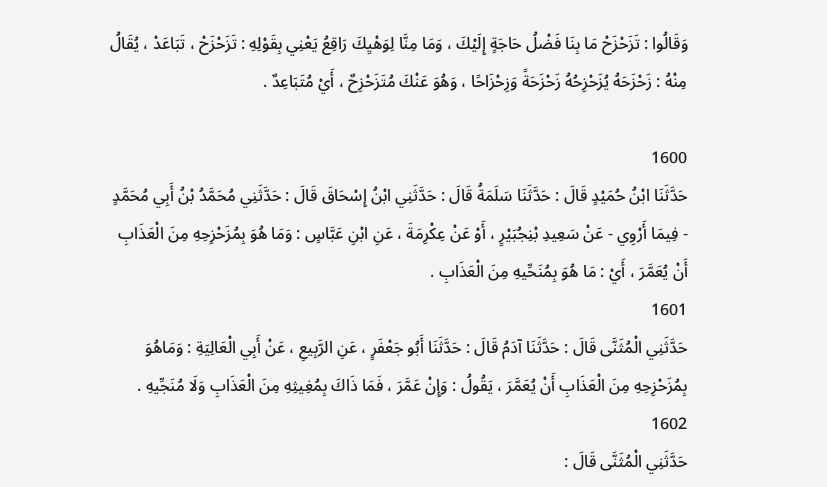وَقَالُوا : تَزَحْزَحْ مَا بِنَا فَضْلُ حَاجَةٍ إِلَيْكَ ، وَمَا مِنَّا لِوَهْيِكَ رَاقِعُ يَعْنِي بِقَوْلِهِ : تَزَحْزَحْ ، تَبَاعَدْ ، يُقَالُ مِنْهُ : زَحْزَحَهُ يُزَحْزِحُهُ زَحْزَحَةً وَزِحْزَاحًا ، وَهُوَ عَنْكَ مُتَزَحْزِحٌ ، أَيْ مُتَبَاعِدٌ .

1600
حَدَّثَنَا ابْنُ حُمَيْدٍ قَالَ : حَدَّثَنَا سَلَمَةُ قَالَ : حَدَّثَنِي ابْنُ إِسْحَاقَ قَالَ : حَدَّثَنِي مُحَمَّدُ بْنُ أَبِي مُحَمَّدٍ - فِيمَا أَرْوِي - عَنْ سَعِيدِ بْنِجُبَيْرٍ ، أَوْ عَنْ عِكْرِمَةَ ، عَنِ ابْنِ عَبَّاسٍ : وَمَا هُوَ بِمُزَحْزِحِهِ مِنَ الْعَذَابِ أَنْ يُعَمَّرَ ، أَيْ : مَا هُوَ بِمُنَحِّيهِ مِنَ الْعَذَابِ .
1601
حَدَّثَنِي الْمُثَنَّى قَالَ : حَدَّثَنَا آدَمُ قَالَ : حَدَّثَنَا أَبُو جَعْفَرٍ ، عَنِ الرَّبِيعِ ، عَنْ أَبِي الْعَالِيَةِ : وَمَاهُوَ بِمُزَحْزِحِهِ مِنَ الْعَذَابِ أَنْ يُعَمَّرَ ، يَقُولُ : وَإِنْ عَمَّرَ ، فَمَا ذَاكَ بِمُغِيثِهِ مِنَ الْعَذَابِ وَلَا مُنَجِّيهِ .
1602
حَدَّثَنِي الْمُثَنَّى قَالَ :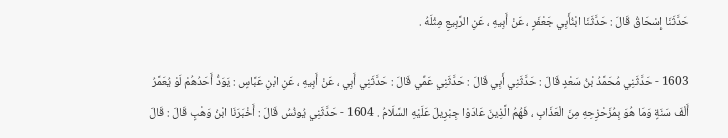حَدَّثَنَا إِسْحَاقُ قَالَ : حَدَّثَنَا ابْنُأَبِي جَعْفَرٍ ، عَنْ أَبِيهِ ، عَنِ الرَّبِيعِ مِثْلَهُ .

1603 - حَدَّثَنِي مُحَمَّدُ بْنُ سَعْدٍ قَالَ : حَدَّثَنِي أَبِي قَالَ : حَدَّثَنِي عَمِّي قَالَ : حَدَّثَنِي أَبِي ، عَنْ أَبِيهِ ، عَنِ ابْنِ عَبَّاسٍ : يَوَدُّ أَحَدُهُمْ لَوْ يُعَمَّرُ أَلْفَ سَنَةٍ وَمَا هُوَ بِمُزَحْزِحِهِ مِنَ الْعَذَابِ ، فَهُمُ الَّذِينَ عَادَوْا جِبْرِيلَ عَلَيْهِ السَّلَامُ . 1604 - حَدَّثَنِي يُونُسُ قَالَ : أَخْبَرَنَا ابْنُ وَهْبٍ قَالَ : قَالَ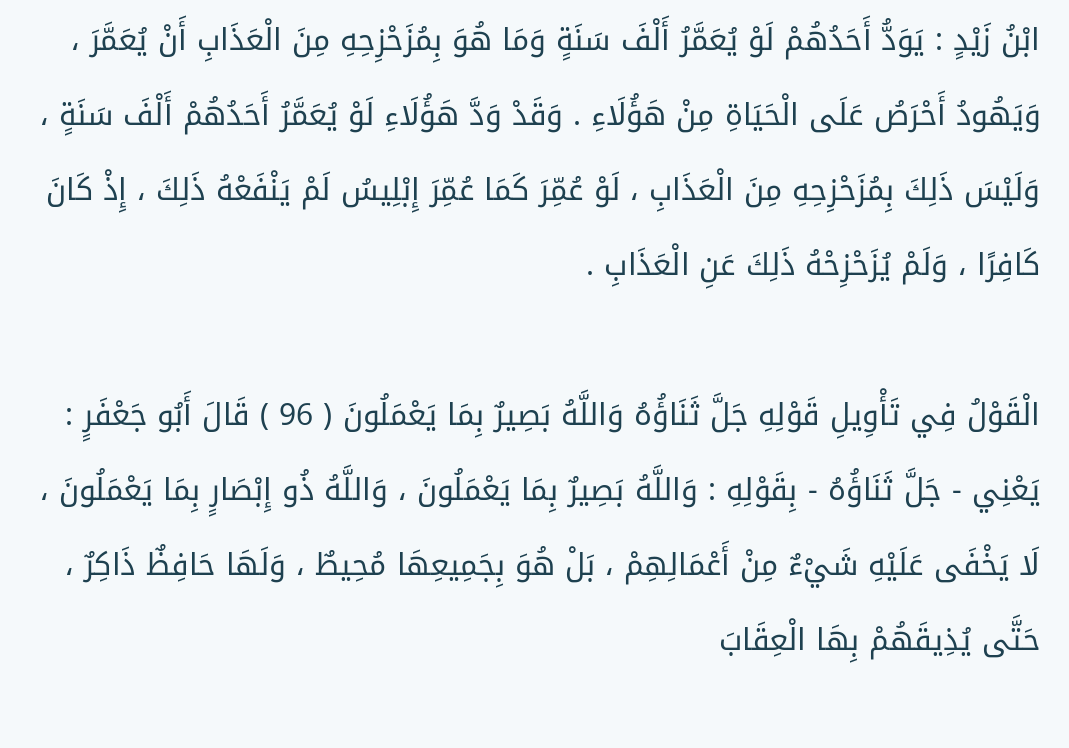ابْنُ زَيْدٍ : يَوَدُّ أَحَدُهُمْ لَوْ يُعَمَّرُ أَلْفَ سَنَةٍ وَمَا هُوَ بِمُزَحْزِحِهِ مِنَ الْعَذَابِ أَنْ يُعَمَّرَ ، وَيَهُودُ أَحْرَصُ عَلَى الْحَيَاةِ مِنْ هَؤُلَاءِ . وَقَدْ وَدَّ هَؤُلَاءِ لَوْ يُعَمَّرُ أَحَدُهُمْ أَلْفَ سَنَةٍ ، وَلَيْسَ ذَلِكَ بِمُزَحْزِحِهِ مِنَ الْعَذَابِ ، لَوْ عُمِّرَ كَمَا عُمِّرَ إِبْلِيسُ لَمْ يَنْفَعْهُ ذَلِكَ ، إِذْ كَانَ كَافِرًا ، وَلَمْ يُزَحْزِحْهُ ذَلِكَ عَنِ الْعَذَابِ .

الْقَوْلُ فِي تَأْوِيلِ قَوْلِهِ جَلَّ ثَنَاؤُهُ وَاللَّهُ بَصِيرٌ بِمَا يَعْمَلُونَ ( 96 ) قَالَ أَبُو جَعْفَرٍ : يَعْنِي - جَلَّ ثَنَاؤُهُ - بِقَوْلِهِ : وَاللَّهُ بَصِيرٌ بِمَا يَعْمَلُونَ ، وَاللَّهُ ذُو إِبْصَارٍ بِمَا يَعْمَلُونَ ، لَا يَخْفَى عَلَيْهِ شَيْءٌ مِنْ أَعْمَالِهِمْ ، بَلْ هُوَ بِجَمِيعِهَا مُحِيطٌ ، وَلَهَا حَافِظٌ ذَاكِرٌ ، حَتَّى يُذِيقَهُمْ بِهَا الْعِقَابَ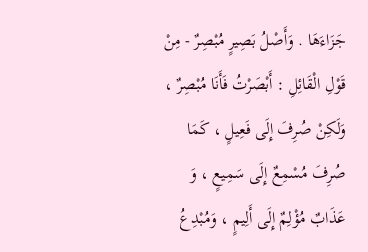جَزَاءَهَا . وَأَصْلُ بَصِيرٍ مُبْصِرٌ - مِنْ قَوْلِ الْقَائِلِ : أَبْصَرْتُ فَأَنَا مُبْصِرٌ ، وَلَكِنْ صُرِفَ إِلَى فَعِيلٍ ، كَمَا صُرِفَ مُسْمِعٌ إِلَى سَمِيعٍ ، وَ عَذَابٌ مُؤْلِمٌ إِلَى أَلِيمٍ ، وَمُبْدِعُ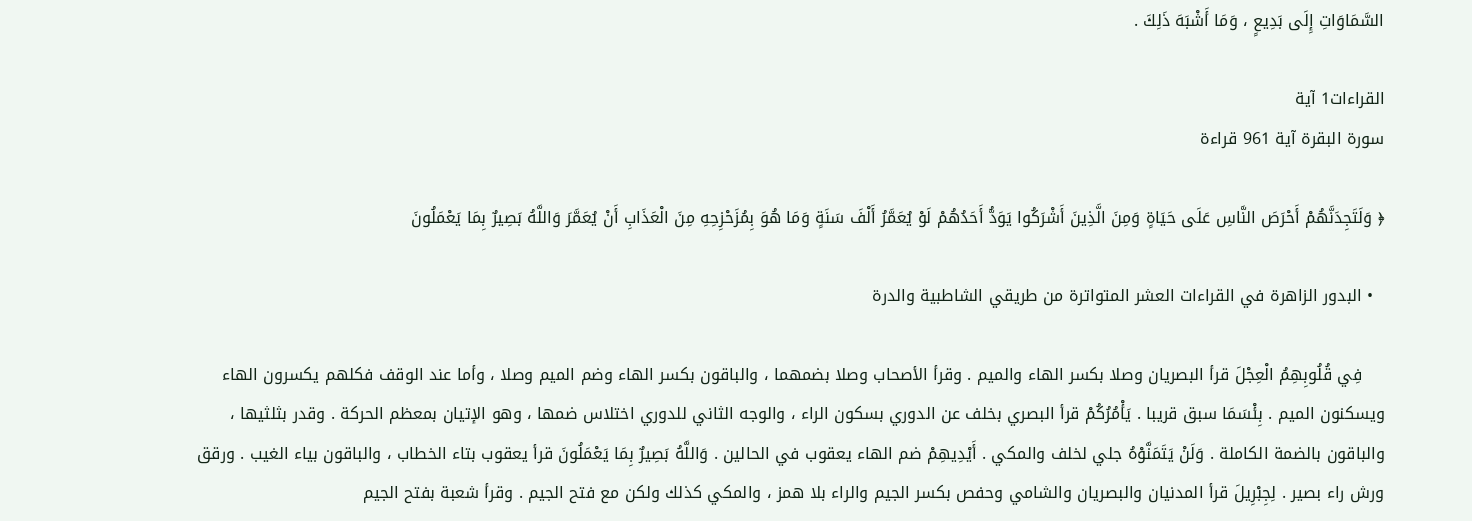السَّمَاوَاتِ إِلَى بَدِيعٍ ، وَمَا أَشْبَهَ ذَلِكَ .

القراءات1 آية
سورة البقرة آية 961 قراءة

﴿ وَلَتَجِدَنَّهُمْ أَحْرَصَ النَّاسِ عَلَى حَيَاةٍ وَمِنَ الَّذِينَ أَشْرَكُوا يَوَدُّ أَحَدُهُمْ لَوْ يُعَمَّرُ أَلْفَ سَنَةٍ وَمَا هُوَ بِمُزَحْزِحِهِ مِنَ الْعَذَابِ أَنْ يُعَمَّرَ وَاللَّهُ بَصِيرٌ بِمَا يَعْمَلُونَ

  • البدور الزاهرة في القراءات العشر المتواترة من طريقي الشاطبية والدرة

    فِي قُلُوبِهِمُ الْعِجْلَ قرأ البصريان وصلا بكسر الهاء والميم . وقرأ الأصحاب وصلا بضمهما ، والباقون بكسر الهاء وضم الميم وصلا ، وأما عند الوقف فكلهم يكسرون الهاء ويسكنون الميم . بِئْسَمَا سبق قريبا . يَأْمُرُكُمْ قرأ البصري بخلف عن الدوري بسكون الراء ، والوجه الثاني للدوري اختلاس ضمها ، وهو الإتيان بمعظم الحركة . وقدر بثلثيها ، والباقون بالضمة الكاملة . وَلَنْ يَتَمَنَّوْهُ جلي لخلف والمكي . أَيْدِيهِمْ ضم الهاء يعقوب في الحالين . وَاللَّهُ بَصِيرٌ بِمَا يَعْمَلُونَ قرأ يعقوب بتاء الخطاب ، والباقون بياء الغيب . ورقق ورش راء بصير . لِجِبْرِيلَ قرأ المدنيان والبصريان والشامي وحفص بكسر الجيم والراء بلا همز ، والمكي كذلك ولكن مع فتح الجيم . وقرأ شعبة بفتح الجيم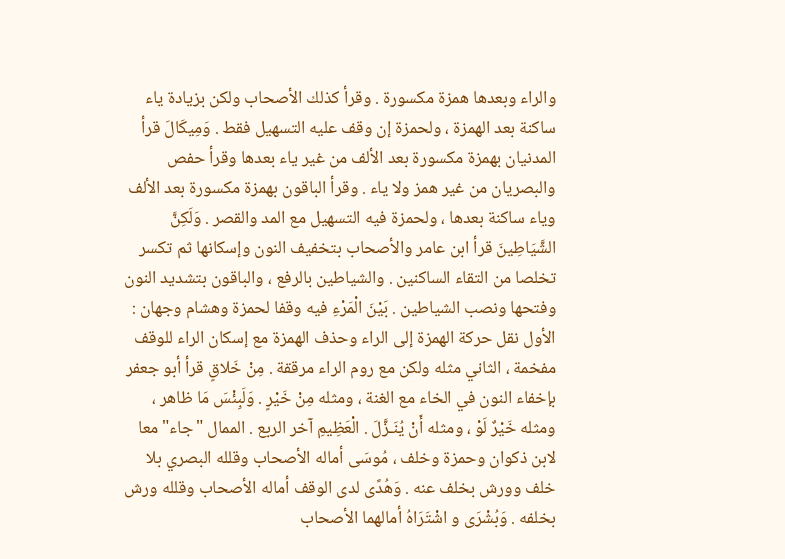والراء وبعدها همزة مكسورة . وقرأ كذلك الأصحاب ولكن بزيادة ياء ساكنة بعد الهمزة ، ولحمزة إن وقف عليه التسهيل فقط . وَمِيكَالَ قرأ المدنيان بهمزة مكسورة بعد الألف من غير ياء بعدها وقرأ حفص والبصريان من غير همز ولا ياء . وقرأ الباقون بهمزة مكسورة بعد الألف وياء ساكنة بعدها ، ولحمزة فيه التسهيل مع المد والقصر . وَلَكِنَّ الشَّيَاطِينَ قرأ ابن عامر والأصحاب بتخفيف النون وإسكانها ثم تكسر تخلصا من التقاء الساكنين . والشياطين بالرفع ، والباقون بتشديد النون وفتحها ونصب الشياطين . بَيْنَ الْمَرْءِ فيه وقفا لحمزة وهشام وجهان : الأول نقل حركة الهمزة إلى الراء وحذف الهمزة مع إسكان الراء للوقف مفخمة ، الثاني مثله ولكن مع روم الراء مرققة . مِنْ خَلاقٍ قرأ أبو جعفر بإخفاء النون في الخاء مع الغنة ، ومثله مِنْ خَيْرٍ . وَلَبِئْسَ مَا ظاهر ، ومثله خَيْرٌ لَوْ ، ومثله أَنْ يُنَـزَّلَ . الْعَظِيمِ آخر الربع . الممال "جاء" معا لابن ذكوان وحمزة وخلف ، مُوسَى أماله الأصحاب وقلله البصري بلا خلف وورش بخلف عنه . وَهُدًى لدى الوقف أماله الأصحاب وقلله ورش بخلفه . وَبُشْرَى و اشْتَرَاهُ أمالهما الأصحاب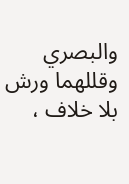والبصري وقللهما ورش بلا خلاف ،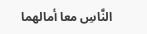النَّاسِ معا أمالهما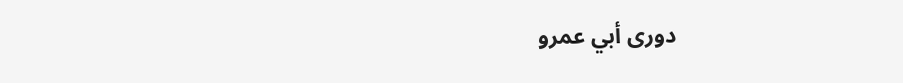دورى أبي عمرو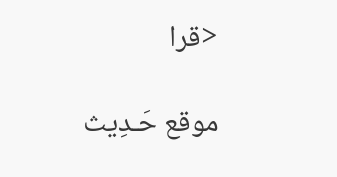<قرا

موقع حَـدِيث